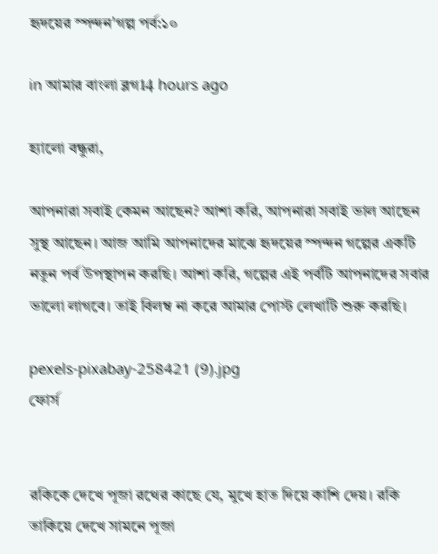হৃদয়ের স্পন্দন'গল্প পর্ব:১০

in আমার বাংলা ব্লগ14 hours ago

হ্যালো বন্ধুরা,

আপনারা সবাই কেমন আছেন? আশা করি, আপনারা সবাই ভাল আছেন সুস্থ আছেন। আজ আমি আপনাদের মাঝে হৃদয়ের স্পন্দন গল্পের একটি নতুন পর্ব উপস্থাপন করছি। আশা করি, গল্পের এই পর্বটি আপনাদের সবার ভালো লাগবে। তাই বিলম্ব না করে আমার পোস্ট লেখাটি শুরু করছি।

pexels-pixabay-258421 (9).jpg
ফোর্স


রকিকে দেখে পূজা রথের কাছে যে, মুখে হাত দিয়ে কাশি দেয়। রকি তাকিয়ে দেখে সামনে পূজা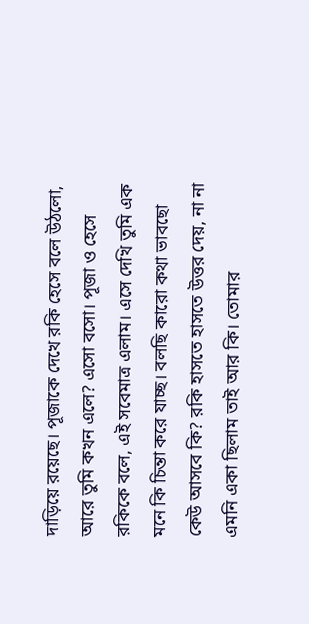দাড়িয়ে রয়েছে। পূজাকে দেখে রকি হেসে বলে উঠলো, আরে তুমি কখন এলে? এসো বসো। পূজা ও হেসে রকিকে বলে, এই সবেমাত্র এলাম। এসে দেখি তুমি এক মনে কি চিন্তা করে যাচ্ছ। বলছি কারো কথা ভাবছো কেউ আসবে কি? রকি হাসতে হাসতে উত্তর দেয়, না না এমনি একা ছিলাম তাই আর কি। তোমার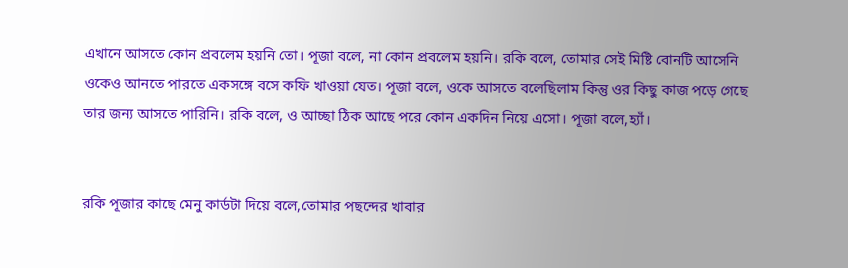এখানে আসতে কোন প্রবলেম হয়নি তো। পূজা বলে, না কোন প্রবলেম হয়নি। রকি বলে, তোমার সেই মিষ্টি বোনটি আসেনি ওকেও আনতে পারতে একসঙ্গে বসে কফি খাওয়া যেত। পূজা বলে, ওকে আসতে বলেছিলাম কিন্তু ওর কিছু কাজ পড়ে গেছে তার জন্য আসতে পারিনি। রকি বলে, ও আচ্ছা ঠিক আছে পরে কোন একদিন নিয়ে এসো। পূজা বলে,হ্যাঁ।


রকি পূজার কাছে মেনু কার্ডটা দিয়ে বলে,তোমার পছন্দের খাবার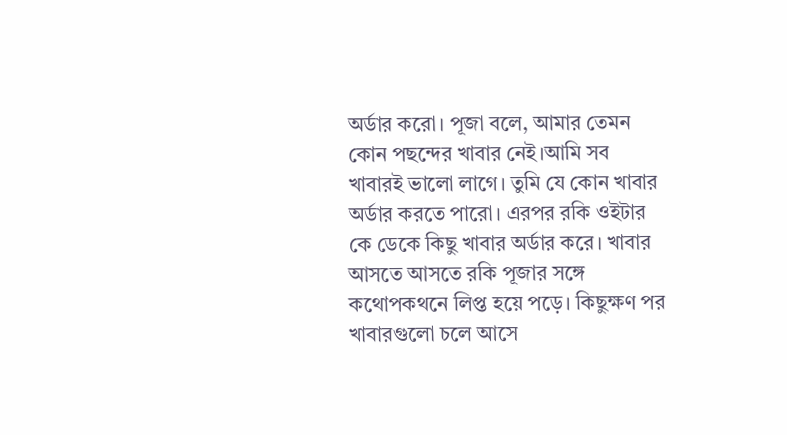অর্ডার করো। পূজা বলে, আমার তেমন কোন পছন্দের খাবার নেই।আমি সব খাবারই ভালো লাগে। তুমি যে কোন খাবার অর্ডার করতে পারো। এরপর রকি ওইটার কে ডেকে কিছু খাবার অর্ডার করে। খাবার আসতে আসতে রকি পূজার সঙ্গে কথোপকথনে লিপ্ত হয়ে পড়ে। কিছুক্ষণ পর খাবারগুলো চলে আসে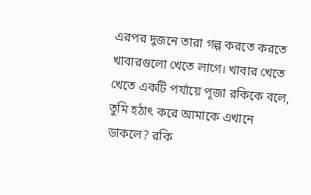এরপর দুজনে তারা গল্প করতে করতে খাবারগুলো খেতে লাগে। খাবার খেতে খেতে একটি পর্যায়ে পূজা রকিকে বলে, তুমি হঠাৎ করে আমাকে এখানে ডাকলে? রকি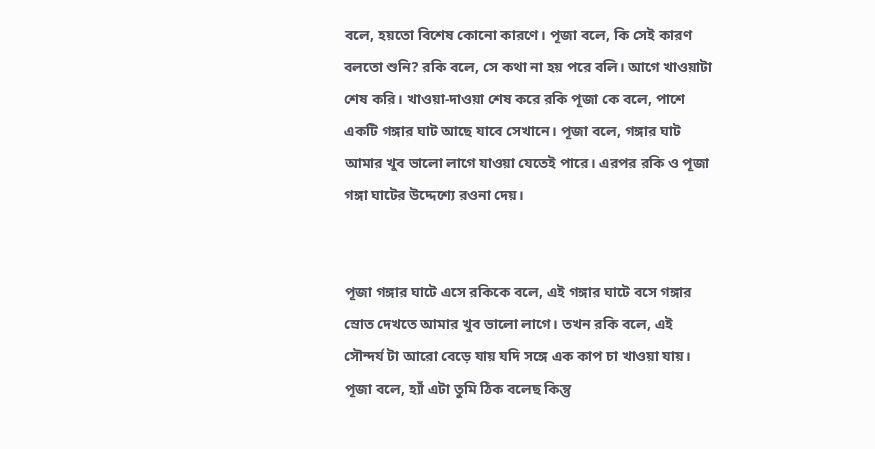বলে, হয়তো বিশেষ কোনো কারণে। পূজা বলে, কি সেই কারণ বলতো শুনি? রকি বলে, সে কথা না হয় পরে বলি। আগে খাওয়াটা শেষ করি। খাওয়া-দাওয়া শেষ করে রকি পূজা কে বলে, পাশে একটি গঙ্গার ঘাট আছে যাবে সেখানে। পূজা বলে, গঙ্গার ঘাট আমার খুব ভালো লাগে যাওয়া যেতেই পারে। এরপর রকি ও পূজা গঙ্গা ঘাটের উদ্দেশ্যে রওনা দেয়।


পূজা গঙ্গার ঘাটে এসে রকিকে বলে, এই গঙ্গার ঘাটে বসে গঙ্গার স্রোত দেখতে আমার খুব ভালো লাগে। তখন রকি বলে, এই সৌন্দর্য টা আরো বেড়ে যায় যদি সঙ্গে এক কাপ চা খাওয়া যায়। পূজা বলে, হ্যাঁ এটা তুমি ঠিক বলেছ কিন্তু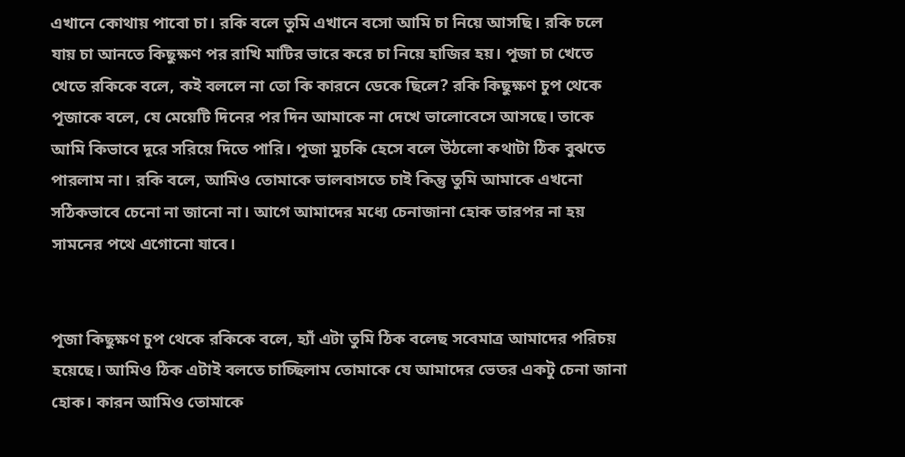এখানে কোথায় পাবো চা। রকি বলে তুমি এখানে বসো আমি চা নিয়ে আসছি। রকি চলে যায় চা আনতে কিছুক্ষণ পর রাখি মাটির ভারে করে চা নিয়ে হাজির হয়। পূজা চা খেতে খেতে রকিকে বলে, কই বললে না তো কি কারনে ডেকে ছিলে? রকি কিছুক্ষণ চুপ থেকে পূজাকে বলে, যে মেয়েটি দিনের পর দিন আমাকে না দেখে ভালোবেসে আসছে। তাকে আমি কিভাবে দূরে সরিয়ে দিতে পারি। পূজা মুচকি হেসে বলে উঠলো কথাটা ঠিক বুঝতে পারলাম না। রকি বলে, আমিও তোমাকে ভালবাসতে চাই কিন্তু তুমি আমাকে এখনো সঠিকভাবে চেনো না জানো না। আগে আমাদের মধ্যে চেনাজানা হোক তারপর না হয় সামনের পথে এগোনো যাবে।


পূজা কিছুক্ষণ চুপ থেকে রকিকে বলে, হ্যাঁ এটা তুমি ঠিক বলেছ সবেমাত্র আমাদের পরিচয় হয়েছে। আমিও ঠিক এটাই বলতে চাচ্ছিলাম তোমাকে যে আমাদের ভেতর একটু চেনা জানা হোক। কারন আমিও তোমাকে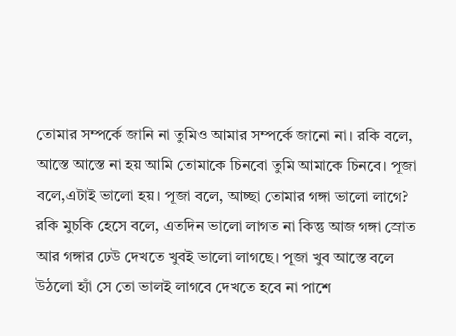তোমার সম্পর্কে জানি না তুমিও আমার সম্পর্কে জানো না। রকি বলে, আস্তে আস্তে না হয় আমি তোমাকে চিনবো তুমি আমাকে চিনবে। পূজা বলে,এটাই ভালো হয়। পূজা বলে, আচ্ছা তোমার গঙ্গা ভালো লাগে? রকি মুচকি হেসে বলে, এতদিন ভালো লাগত না কিন্তু আজ গঙ্গা স্রোত আর গঙ্গার ঢেউ দেখতে খুবই ভালো লাগছে। পূজা খুব আস্তে বলে উঠলো হ্যাঁ সে তো ভালই লাগবে দেখতে হবে না পাশে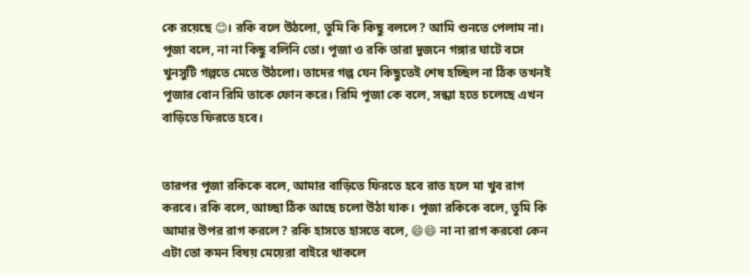কে রয়েছে 😊। রকি বলে উঠলো, তুমি কি কিছু বললে? আমি শুনতে পেলাম না। পূজা বলে, না না কিছু বলিনি তো। পূজা ও রকি তারা দুজনে গঙ্গার ঘাটে বসে খুনসুটি গল্পতে মেতে উঠলো। তাদের গল্প যেন কিছুতেই শেষ হচ্ছিল না ঠিক তখনই পূজার বোন রিমি তাকে ফোন করে। রিমি পূজা কে বলে, সন্ধ্যা হতে চলেছে এখন বাড়িতে ফিরতে হবে।


তারপর পূজা রকিকে বলে, আমার বাড়িতে ফিরতে হবে রাত হলে মা খুব রাগ করবে। রকি বলে, আচ্ছা ঠিক আছে চলো উঠা যাক। পূজা রকিকে বলে, তুমি কি আমার উপর রাগ করলে? রকি হাসতে হাসতে বলে, 😄😄 না না রাগ করবো কেন এটা তো কমন বিষয় মেয়েরা বাইরে থাকলে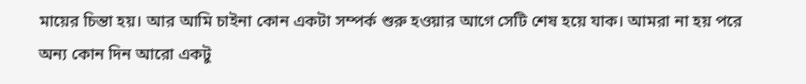মায়ের চিন্তা হয়। আর আমি চাইনা কোন একটা সম্পর্ক শুরু হওয়ার আগে সেটি শেষ হয়ে যাক। আমরা না হয় পরে অন্য কোন দিন আরো একটু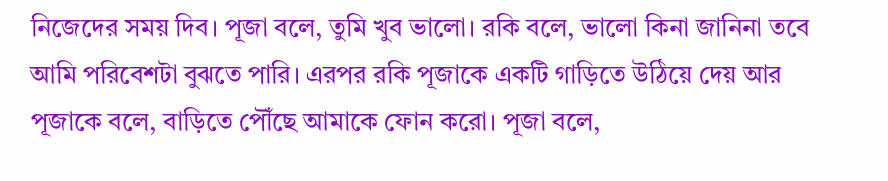নিজেদের সময় দিব। পূজা বলে, তুমি খুব ভালো। রকি বলে, ভালো কিনা জানিনা তবে আমি পরিবেশটা বুঝতে পারি। এরপর রকি পূজাকে একটি গাড়িতে উঠিয়ে দেয় আর পূজাকে বলে, বাড়িতে পৌঁছে আমাকে ফোন করো। পূজা বলে,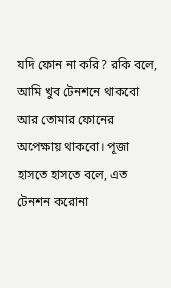যদি ফোন না করি? রকি বলে, আমি খুব টেনশনে থাকবো আর তোমার ফোনের অপেক্ষায় থাকবো। পূজা হাসতে হাসতে বলে, এত টেনশন করোনা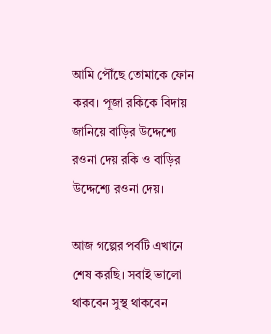আমি পৌঁছে তোমাকে ফোন করব। পূজা রকিকে বিদায় জানিয়ে বাড়ির উদ্দেশ্যে রওনা দেয় রকি ও বাড়ির উদ্দেশ্যে রওনা দেয়।

আজ গল্পের পর্বটি এখানে শেষ করছি। সবাই ভালো থাকবেন সুস্থ থাকবেন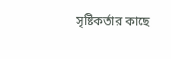সৃষ্টিকর্তার কাছে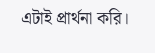এটাই প্রার্থনা করি।